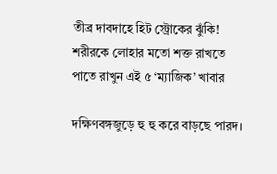তীব্র দাবদাহে হিট স্ট্রোকের ঝুঁকি! শরীরকে লোহার মতো শক্ত রাখতে পাতে রাখুন এই ৫ ‘ম্যাজিক’ খাবার

দক্ষিণবঙ্গজুড়ে হু হু করে বাড়ছে পারদ।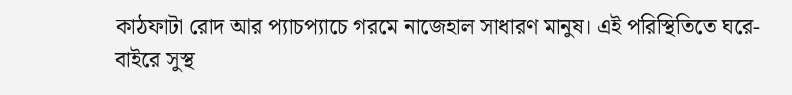কাঠফাটা রোদ আর প্যাচপ্যাচে গরমে নাজেহাল সাধারণ মানুষ। এই পরিস্থিতিতে ঘরে-বাইরে সুস্থ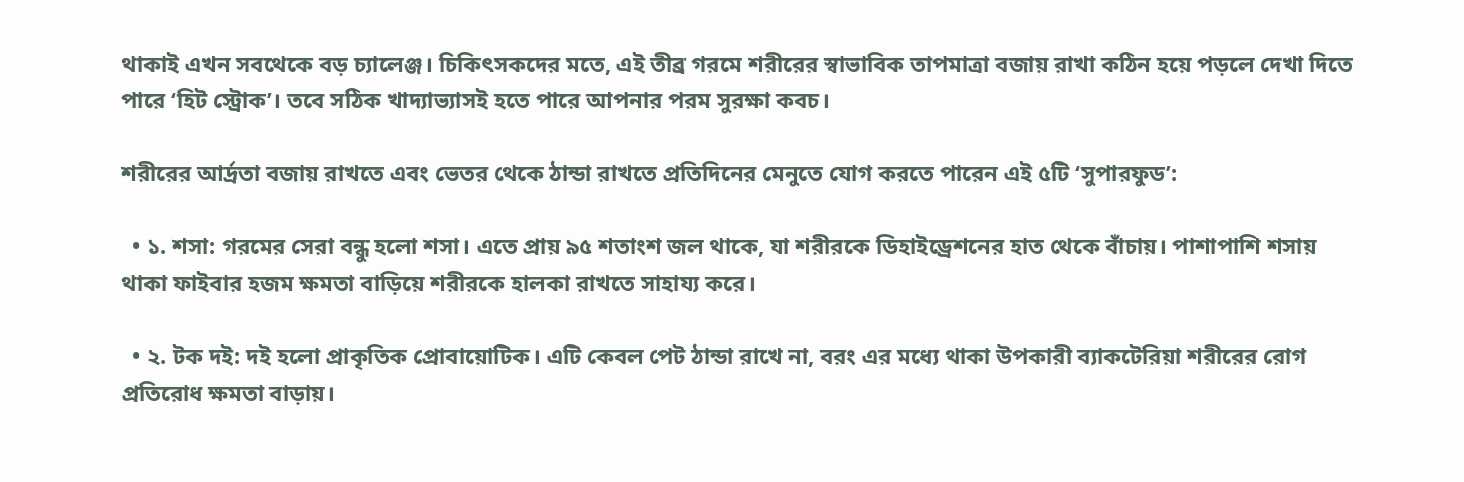থাকাই এখন সবথেকে বড় চ্যালেঞ্জ। চিকিৎসকদের মতে, এই তীব্র গরমে শরীরের স্বাভাবিক তাপমাত্রা বজায় রাখা কঠিন হয়ে পড়লে দেখা দিতে পারে ‘হিট স্ট্রোক’। তবে সঠিক খাদ্যাভ্যাসই হতে পারে আপনার পরম সুরক্ষা কবচ।

শরীরের আর্দ্রতা বজায় রাখতে এবং ভেতর থেকে ঠান্ডা রাখতে প্রতিদিনের মেনুতে যোগ করতে পারেন এই ৫টি ‘সুপারফুড’:

  • ১. শসা: গরমের সেরা বন্ধু হলো শসা। এতে প্রায় ৯৫ শতাংশ জল থাকে, যা শরীরকে ডিহাইড্রেশনের হাত থেকে বাঁচায়। পাশাপাশি শসায় থাকা ফাইবার হজম ক্ষমতা বাড়িয়ে শরীরকে হালকা রাখতে সাহায্য করে।

  • ২. টক দই: দই হলো প্রাকৃতিক প্রোবায়োটিক। এটি কেবল পেট ঠান্ডা রাখে না, বরং এর মধ্যে থাকা উপকারী ব্যাকটেরিয়া শরীরের রোগ প্রতিরোধ ক্ষমতা বাড়ায়।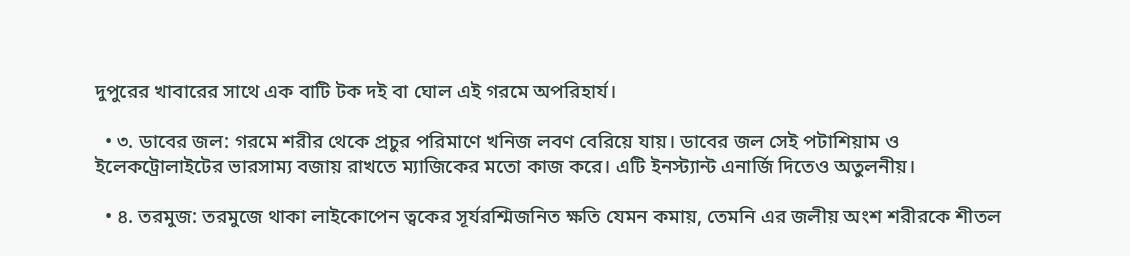দুপুরের খাবারের সাথে এক বাটি টক দই বা ঘোল এই গরমে অপরিহার্য।

  • ৩. ডাবের জল: গরমে শরীর থেকে প্রচুর পরিমাণে খনিজ লবণ বেরিয়ে যায়। ডাবের জল সেই পটাশিয়াম ও ইলেকট্রোলাইটের ভারসাম্য বজায় রাখতে ম্যাজিকের মতো কাজ করে। এটি ইনস্ট্যান্ট এনার্জি দিতেও অতুলনীয়।

  • ৪. তরমুজ: তরমুজে থাকা লাইকোপেন ত্বকের সূর্যরশ্মিজনিত ক্ষতি যেমন কমায়, তেমনি এর জলীয় অংশ শরীরকে শীতল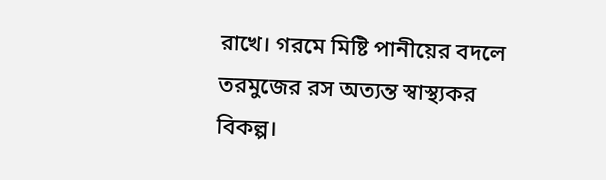রাখে। গরমে মিষ্টি পানীয়ের বদলে তরমুজের রস অত্যন্ত স্বাস্থ্যকর বিকল্প।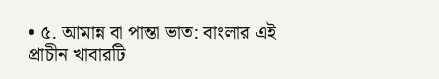• ৫. আমান্ন বা পান্তা ভাত: বাংলার এই প্রাচীন খাবারটি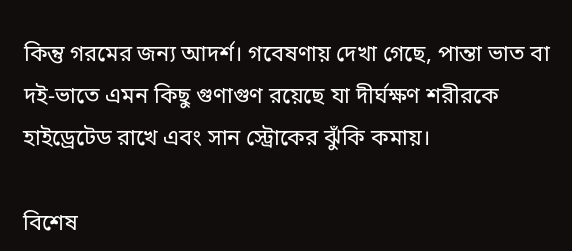কিন্তু গরমের জন্য আদর্শ। গবেষণায় দেখা গেছে, পান্তা ভাত বা দই-ভাতে এমন কিছু গুণাগুণ রয়েছে যা দীর্ঘক্ষণ শরীরকে হাইড্রেটেড রাখে এবং সান স্ট্রোকের ঝুঁকি কমায়।

বিশেষ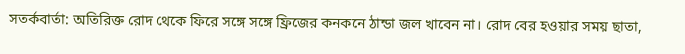সতর্কবার্তা: অতিরিক্ত রোদ থেকে ফিরে সঙ্গে সঙ্গে ফ্রিজের কনকনে ঠান্ডা জল খাবেন না। রোদ বের হওয়ার সময় ছাতা,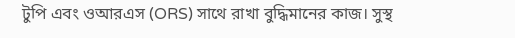টুপি এবং ওআরএস (ORS) সাথে রাখা বুদ্ধিমানের কাজ। সুস্থ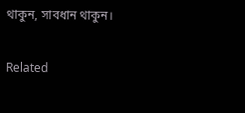থাকুন, সাবধান থাকুন।

Related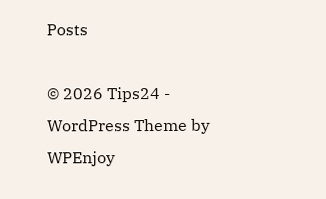Posts

© 2026 Tips24 - WordPress Theme by WPEnjoy